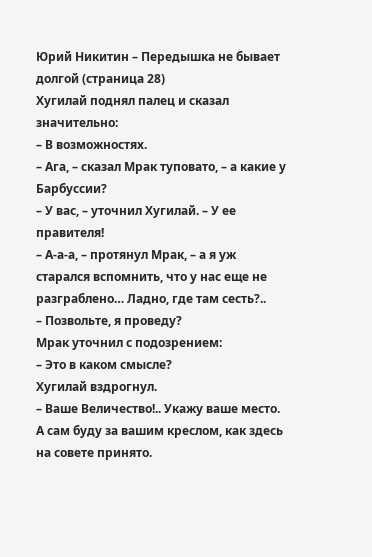Юрий Никитин – Передышка не бывает долгой (страница 28)
Хугилай поднял палец и сказал значительно:
– В возможностях.
– Ага, – сказал Мрак туповато, – а какие у Барбуссии?
– У вас, – уточнил Хугилай. – У ее правителя!
– А-а-а, – протянул Мрак, – а я уж старался вспомнить, что у нас еще не разграблено… Ладно, где там сесть?..
– Позвольте, я проведу?
Мрак уточнил с подозрением:
– Это в каком смысле?
Хугилай вздрогнул.
– Ваше Величество!.. Укажу ваше место. А сам буду за вашим креслом, как здесь на совете принято.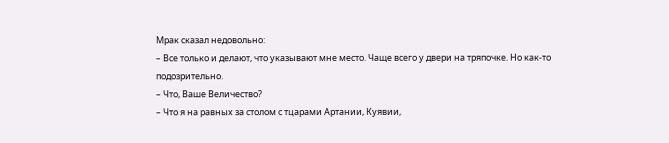Мрак сказал недовольно:
– Все только и делают, что указывают мне место. Чаще всего у двери на тряпочке. Но как-то подозрительно.
– Что, Ваше Величество?
– Что я на равных за столом с тцарами Артании, Куявии,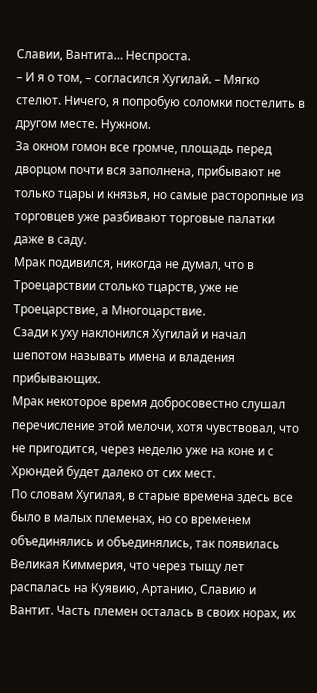Славии, Вантита… Неспроста.
– И я о том, – согласился Хугилай. – Мягко стелют. Ничего, я попробую соломки постелить в другом месте. Нужном.
За окном гомон все громче, площадь перед дворцом почти вся заполнена, прибывают не только тцары и князья, но самые расторопные из торговцев уже разбивают торговые палатки даже в саду.
Мрак подивился, никогда не думал, что в Троецарствии столько тцарств, уже не Троецарствие, а Многоцарствие.
Сзади к уху наклонился Хугилай и начал шепотом называть имена и владения прибывающих.
Мрак некоторое время добросовестно слушал перечисление этой мелочи, хотя чувствовал, что не пригодится, через неделю уже на коне и с Хрюндей будет далеко от сих мест.
По словам Хугилая, в старые времена здесь все было в малых племенах, но со временем объединялись и объединялись, так появилась Великая Киммерия, что через тыщу лет распалась на Куявию, Артанию, Славию и Вантит. Часть племен осталась в своих норах, их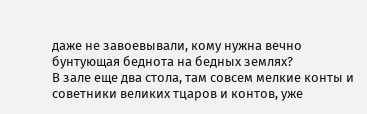даже не завоевывали, кому нужна вечно бунтующая беднота на бедных землях?
В зале еще два стола, там совсем мелкие конты и советники великих тцаров и контов, уже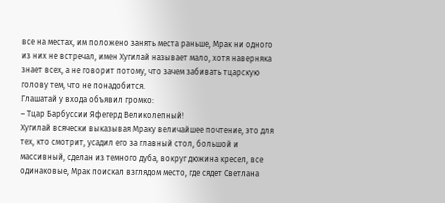все на местах, им положено занять места раньше, Мрак ни одного из них не встречал, имен Хугилай называет мало, хотя наверняка знает всех, а не говорит потому, что зачем забивать тцарскую голову тем, что не понадобится.
Глашатай у входа объявил громко:
– Тцар Барбуссии Яфегерд Великолепный!
Хугилай всячески выказывая Мраку величайшее почтение, это для тех, кто смотрит, усадил его за главный стол, большой и массивный, сделан из темного дуба, вокруг дюжина кресел, все одинаковые, Мрак поискал взглядом место, где сядет Светлана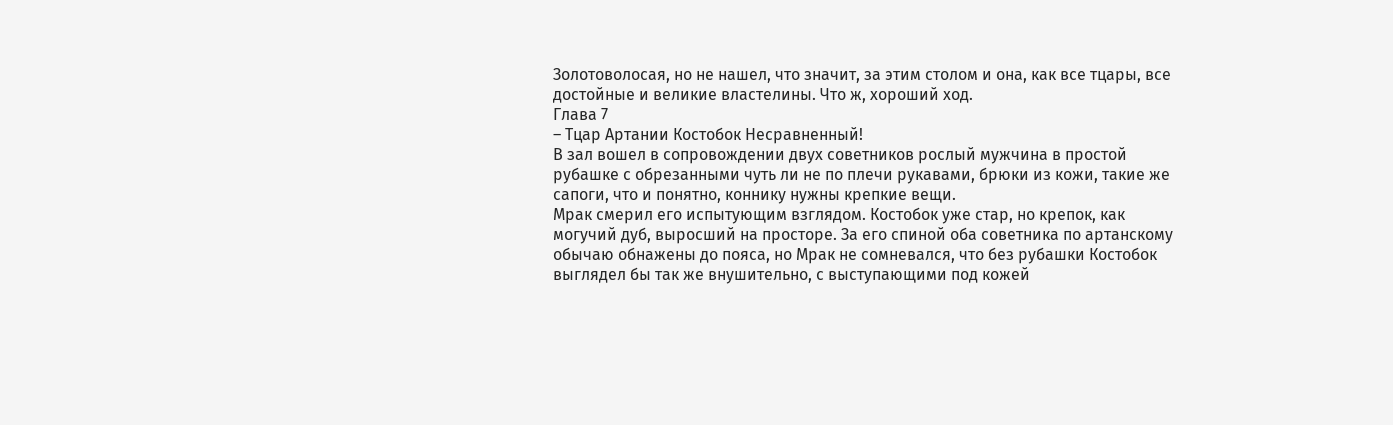Золотоволосая, но не нашел, что значит, за этим столом и она, как все тцары, все достойные и великие властелины. Что ж, хороший ход.
Глава 7
– Тцар Артании Костобок Несравненный!
В зал вошел в сопровождении двух советников рослый мужчина в простой рубашке с обрезанными чуть ли не по плечи рукавами, брюки из кожи, такие же сапоги, что и понятно, коннику нужны крепкие вещи.
Мрак смерил его испытующим взглядом. Костобок уже стар, но крепок, как могучий дуб, выросший на просторе. За его спиной оба советника по артанскому обычаю обнажены до пояса, но Мрак не сомневался, что без рубашки Костобок выглядел бы так же внушительно, с выступающими под кожей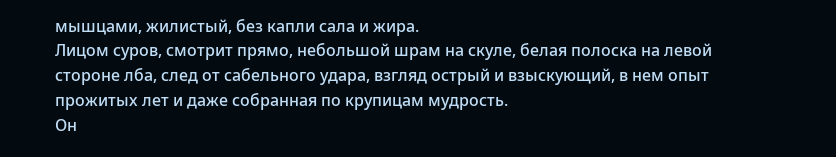мышцами, жилистый, без капли сала и жира.
Лицом суров, смотрит прямо, небольшой шрам на скуле, белая полоска на левой стороне лба, след от сабельного удара, взгляд острый и взыскующий, в нем опыт прожитых лет и даже собранная по крупицам мудрость.
Он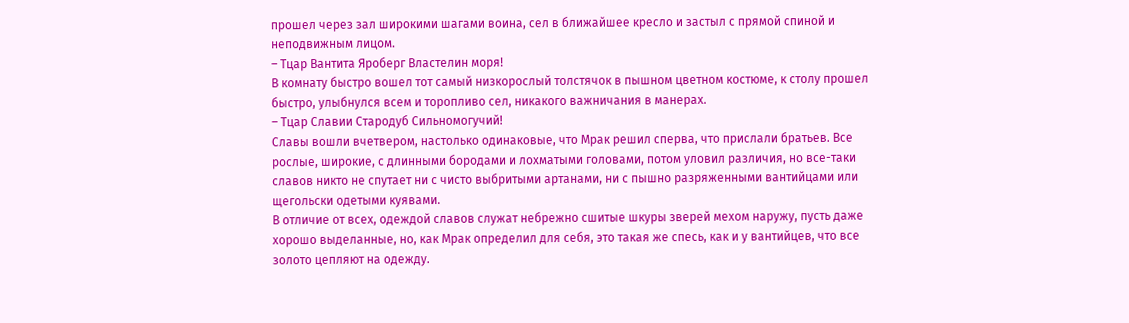прошел через зал широкими шагами воина, сел в ближайшее кресло и застыл с прямой спиной и неподвижным лицом.
– Тцар Вантита Яроберг Властелин моря!
В комнату быстро вошел тот самый низкорослый толстячок в пышном цветном костюме, к столу прошел быстро, улыбнулся всем и торопливо сел, никакого важничания в манерах.
– Тцар Славии Стародуб Сильномогучий!
Славы вошли вчетвером, настолько одинаковые, что Мрак решил сперва, что прислали братьев. Все рослые, широкие, с длинными бородами и лохматыми головами, потом уловил различия, но все-таки славов никто не спутает ни с чисто выбритыми артанами, ни с пышно разряженными вантийцами или щегольски одетыми куявами.
В отличие от всех, одеждой славов служат небрежно сшитые шкуры зверей мехом наружу, пусть даже хорошо выделанные, но, как Мрак определил для себя, это такая же спесь, как и у вантийцев, что все золото цепляют на одежду.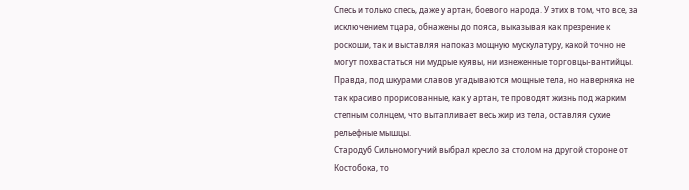Спесь и только спесь, даже у артан, боевого народа. У этих в том, что все, за исключением тцара, обнажены до пояса, выказывая как презрение к роскоши, так и выставляя напоказ мощную мускулатуру, какой точно не могут похвастаться ни мудрые куявы, ни изнеженные торговцы-вантийцы.
Правда, под шкурами славов угадываются мощные тела, но наверняка не так красиво прорисованные, как у артан, те проводят жизнь под жарким степным солнцем, что вытапливает весь жир из тела, оставляя сухие рельефные мышцы.
Стародуб Сильномогучий выбрал кресло за столом на другой стороне от Костобока, то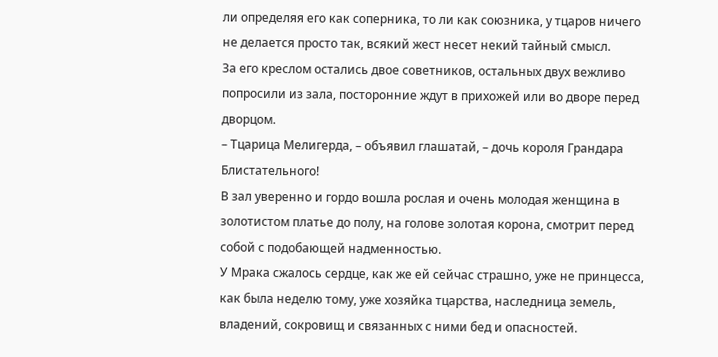ли определяя его как соперника, то ли как союзника, у тцаров ничего не делается просто так, всякий жест несет некий тайный смысл.
За его креслом остались двое советников, остальных двух вежливо попросили из зала, посторонние ждут в прихожей или во дворе перед дворцом.
– Тцарица Мелигерда, – объявил глашатай, – дочь короля Грандара Блистательного!
В зал уверенно и гордо вошла рослая и очень молодая женщина в золотистом платье до полу, на голове золотая корона, смотрит перед собой с подобающей надменностью.
У Мрака сжалось сердце, как же ей сейчас страшно, уже не принцесса, как была неделю тому, уже хозяйка тцарства, наследница земель, владений, сокровищ и связанных с ними бед и опасностей.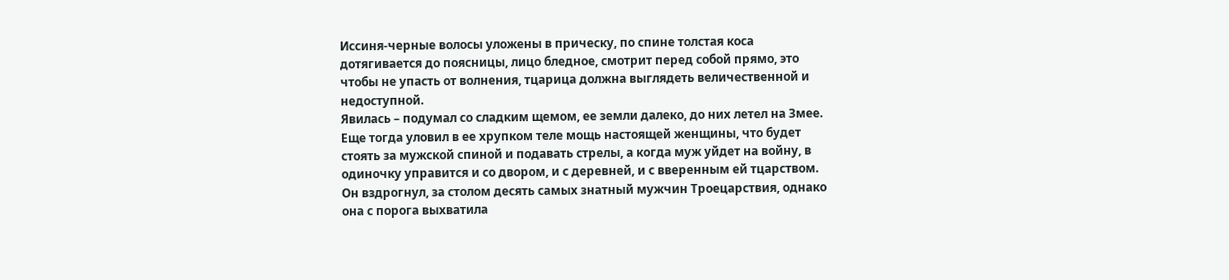Иссиня-черные волосы уложены в прическу, по спине толстая коса дотягивается до поясницы, лицо бледное, смотрит перед собой прямо, это чтобы не упасть от волнения, тцарица должна выглядеть величественной и недоступной.
Явилась – подумал со сладким щемом, ее земли далеко, до них летел на Змее. Еще тогда уловил в ее хрупком теле мощь настоящей женщины, что будет стоять за мужской спиной и подавать стрелы, а когда муж уйдет на войну, в одиночку управится и со двором, и с деревней, и с вверенным ей тцарством.
Он вздрогнул, за столом десять самых знатный мужчин Троецарствия, однако она с порога выхватила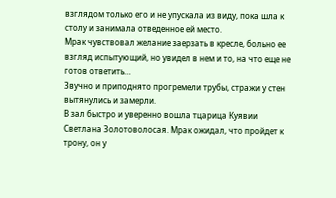взглядом только его и не упускала из виду, пока шла к столу и занимала отведенное ей место.
Мрак чувствовал желание заерзать в кресле, больно ее взгляд испытующий, но увидел в нем и то, на что еще не готов ответить…
Звучно и приподнято прогремели трубы, стражи у стен вытянулись и замерли.
В зал быстро и уверенно вошла тцарица Куявии Светлана Золотоволосая. Мрак ожидал, что пройдет к трону, он у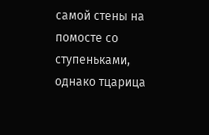самой стены на помосте со ступеньками, однако тцарица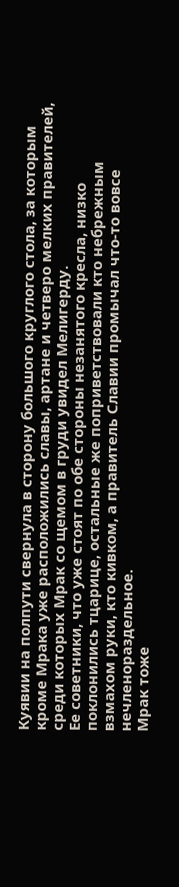Куявии на полпути свернула в сторону большого круглого стола, за которым кроме Мрака уже расположились славы, артане и четверо мелких правителей, среди которых Мрак со щемом в груди увидел Мелигерду.
Ее советники, что уже стоят по обе стороны незанятого кресла, низко поклонились тцарице, остальные же поприветствовали кто небрежным взмахом руки, кто кивком, а правитель Славии промычал что-то вовсе нечленораздельное.
Мрак тоже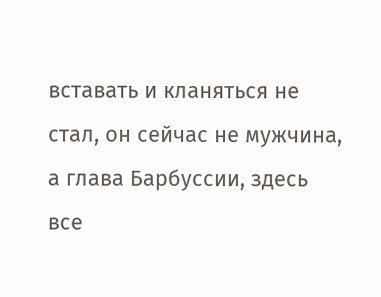вставать и кланяться не стал, он сейчас не мужчина, а глава Барбуссии, здесь все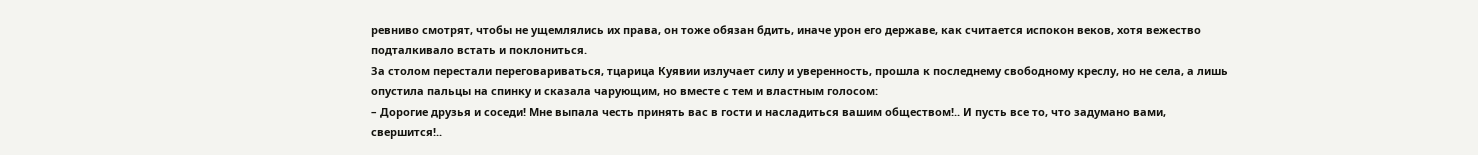ревниво смотрят, чтобы не ущемлялись их права, он тоже обязан бдить, иначе урон его державе, как считается испокон веков, хотя вежество подталкивало встать и поклониться.
За столом перестали переговариваться, тцарица Куявии излучает силу и уверенность, прошла к последнему свободному креслу, но не села, а лишь опустила пальцы на спинку и сказала чарующим, но вместе с тем и властным голосом:
– Дорогие друзья и соседи! Мне выпала честь принять вас в гости и насладиться вашим обществом!.. И пусть все то, что задумано вами, свершится!..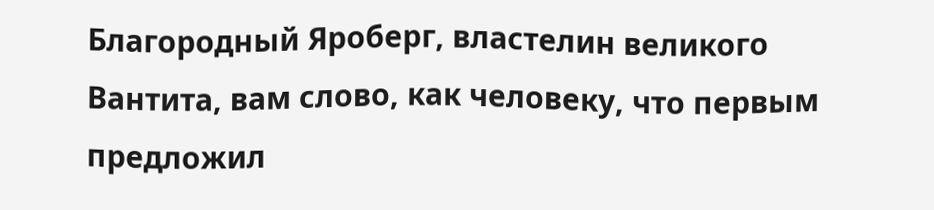Благородный Яроберг, властелин великого Вантита, вам слово, как человеку, что первым предложил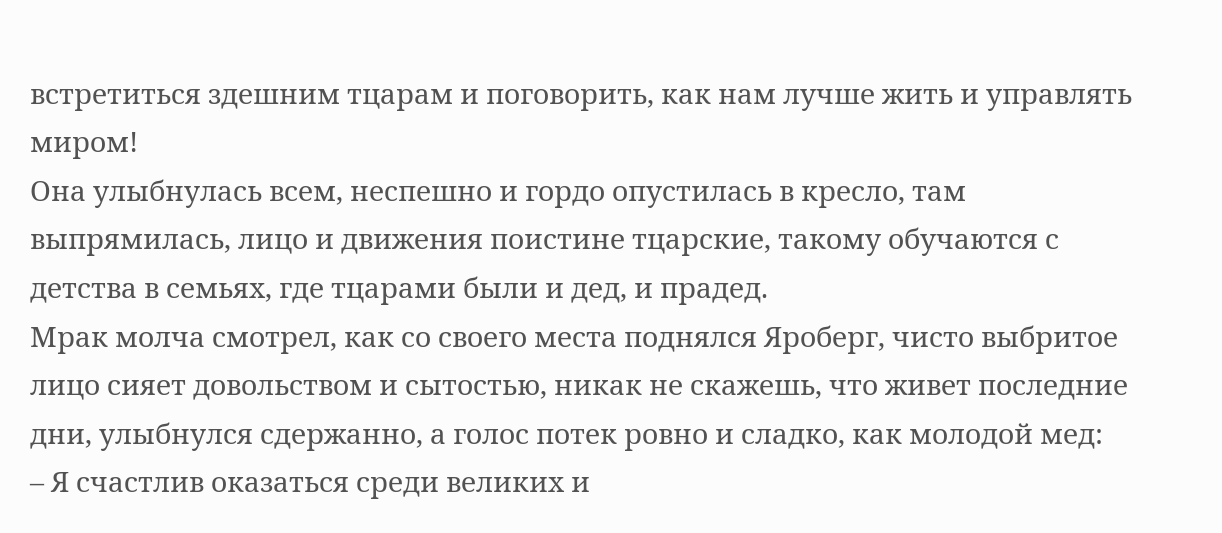встретиться здешним тцарам и поговорить, как нам лучше жить и управлять миром!
Она улыбнулась всем, неспешно и гордо опустилась в кресло, там выпрямилась, лицо и движения поистине тцарские, такому обучаются с детства в семьях, где тцарами были и дед, и прадед.
Мрак молча смотрел, как со своего места поднялся Яроберг, чисто выбритое лицо сияет довольством и сытостью, никак не скажешь, что живет последние дни, улыбнулся сдержанно, а голос потек ровно и сладко, как молодой мед:
– Я счастлив оказаться среди великих и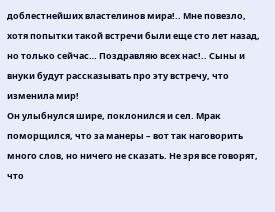доблестнейших властелинов мира!.. Мне повезло, хотя попытки такой встречи были еще сто лет назад, но только сейчас… Поздравляю всех нас!.. Сыны и внуки будут рассказывать про эту встречу, что изменила мир!
Он улыбнулся шире, поклонился и сел. Мрак поморщился, что за манеры – вот так наговорить много слов, но ничего не сказать. Не зря все говорят, что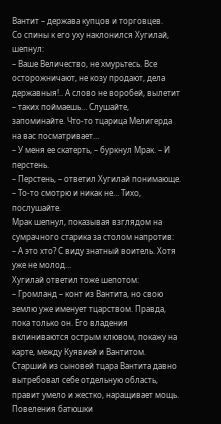Вантит – держава купцов и торговцев.
Со спины к его уху наклонился Хугилай, шепнул:
– Ваше Величество, не хмурьтесь. Все осторожничают, не козу продают, дела державныя!.. А слово не воробей, вылетит – таких поймаешь… Слушайте, запоминайте. Что-то тцарица Мелигерда на вас посматривает…
– У меня ее скатерть, – буркнул Мрак. – И перстень.
– Перстень, – ответил Хугилай понимающе. – То-то смотрю и никак не… Тихо, послушайте.
Мрак шепнул, показывая взглядом на сумрачного старика за столом напротив:
– А это хто? С виду знатный воитель. Хотя уже не молод…
Хугилай ответил тоже шепотом:
– Громланд – конт из Вантита, но свою землю уже именует тцарством. Правда, пока только он. Его владения вклиниваются острым клювом, покажу на карте, между Куявией и Вантитом. Старший из сыновей тцара Вантита давно вытребовал себе отдельную область, правит умело и жестко, наращивает мощь. Повеления батюшки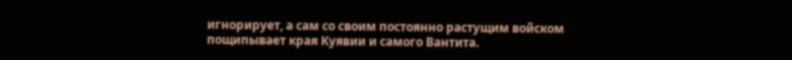игнорирует, а сам со своим постоянно растущим войском пощипывает края Куявии и самого Вантита.